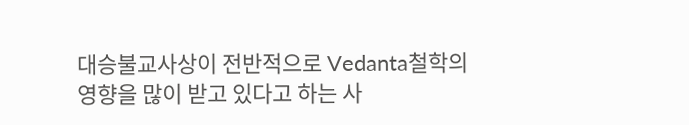대승불교사상이 전반적으로 Vedanta철학의 영향을 많이 받고 있다고 하는 사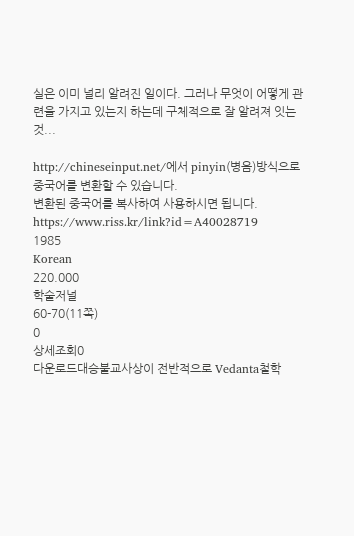실은 이미 널리 알려진 일이다. 그러나 무엇이 어떻게 관련을 가지고 있는지 하는데 구체적으로 잘 알려져 잇는 것...

http://chineseinput.net/에서 pinyin(병음)방식으로 중국어를 변환할 수 있습니다.
변환된 중국어를 복사하여 사용하시면 됩니다.
https://www.riss.kr/link?id=A40028719
1985
Korean
220.000
학술저널
60-70(11쪽)
0
상세조회0
다운로드대승불교사상이 전반적으로 Vedanta철학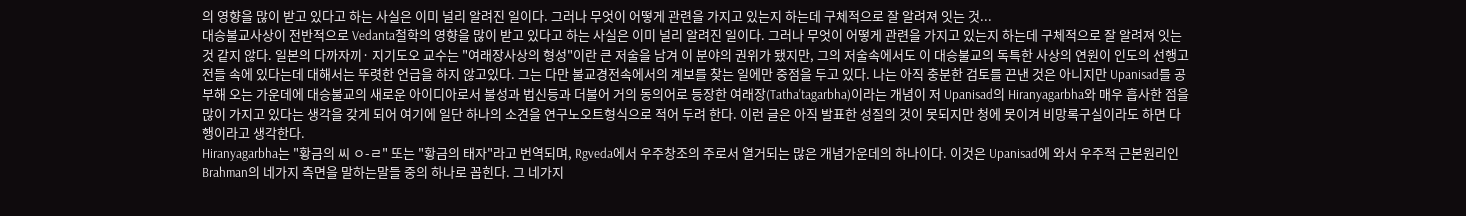의 영향을 많이 받고 있다고 하는 사실은 이미 널리 알려진 일이다. 그러나 무엇이 어떻게 관련을 가지고 있는지 하는데 구체적으로 잘 알려져 잇는 것...
대승불교사상이 전반적으로 Vedanta철학의 영향을 많이 받고 있다고 하는 사실은 이미 널리 알려진 일이다. 그러나 무엇이 어떻게 관련을 가지고 있는지 하는데 구체적으로 잘 알려져 잇는 것 같지 않다. 일본의 다까자끼· 지기도오 교수는 "여래장사상의 형성"이란 큰 저술을 남겨 이 분야의 권위가 됐지만, 그의 저술속에서도 이 대승불교의 독특한 사상의 연원이 인도의 선행고전들 속에 있다는데 대해서는 뚜렷한 언급을 하지 않고있다. 그는 다만 불교경전속에서의 계보를 찾는 일에만 중점을 두고 있다. 나는 아직 충분한 검토를 끈낸 것은 아니지만 Upanisad를 공부해 오는 가운데에 대승불교의 새로운 아이디아로서 불성과 법신등과 더불어 거의 동의어로 등장한 여래장(Tatha'tagarbha)이라는 개념이 저 Upanisad의 Hiranyagarbha와 매우 흡사한 점을 많이 가지고 있다는 생각을 갖게 되어 여기에 일단 하나의 소견을 연구노오트형식으로 적어 두려 한다. 이런 글은 아직 발표한 성질의 것이 못되지만 청에 못이겨 비망록구실이라도 하면 다행이라고 생각한다.
Hiranyagarbha는 "황금의 씨 ㅇ-ㄹ" 또는 "황금의 태자"라고 번역되며, Rgveda에서 우주창조의 주로서 열거되는 많은 개념가운데의 하나이다. 이것은 Upanisad에 와서 우주적 근본원리인 Brahman의 네가지 측면을 말하는말들 중의 하나로 꼽힌다. 그 네가지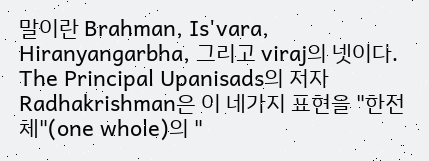말이란 Brahman, Is'vara, Hiranyangarbha, 그리고 viraj의 넷이다.
The Principal Upanisads의 저자 Radhakrishman은 이 네가지 표현을 "한전체"(one whole)의 "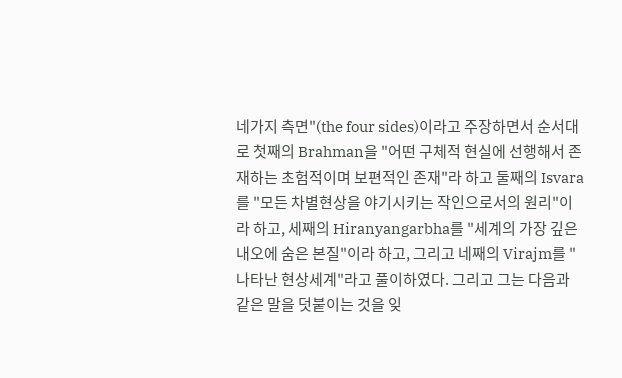네가지 측면"(the four sides)이라고 주장하면서 순서대로 첫째의 Brahman을 "어떤 구체적 현실에 선행해서 존재하는 초험적이며 보편적인 존재"라 하고 둘째의 Isvara를 "모든 차별현상을 야기시키는 작인으로서의 원리"이라 하고, 세째의 Hiranyangarbha를 "세계의 가장 깊은 내오에 숨은 본질"이라 하고, 그리고 네째의 Virajm를 "나타난 현상세계"라고 풀이하였다. 그리고 그는 다음과 같은 말을 덧붙이는 것을 잊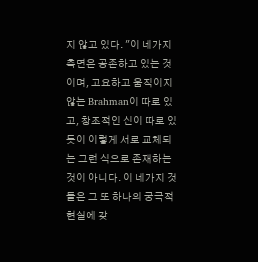지 않고 있다. "이 네가지 측면은 공존하고 있는 것이며, 고요하고 움직이지 않는 Brahman이 따로 있고, 창조적인 신이 따로 있듯이 이렇게 서로 교체되는 그런 식으로 존재하는 것이 아니다. 이 네가지 것들은 그 또 하나의 궁극적 현실에 갖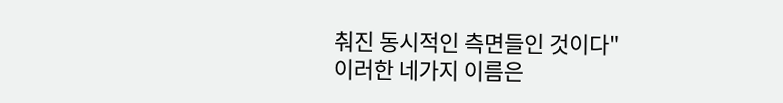춰진 동시적인 측면들인 것이다"
이러한 네가지 이름은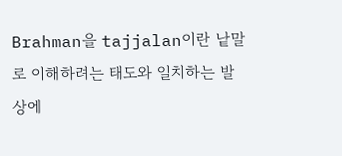Brahman을 tajjalan이란 낱말로 이해하려는 태도와 일치하는 발상에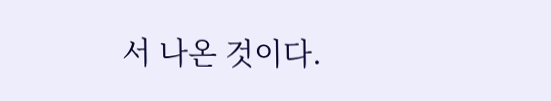서 나온 것이다.